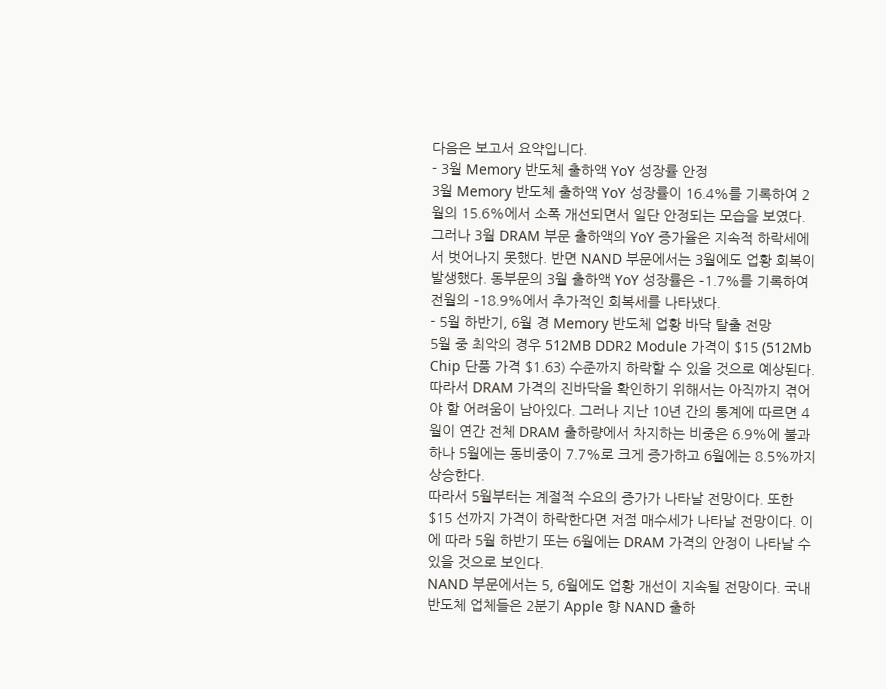다음은 보고서 요약입니다.
- 3월 Memory 반도체 출하액 YoY 성장률 안정
3월 Memory 반도체 출하액 YoY 성장률이 16.4%를 기록하여 2월의 15.6%에서 소폭 개선되면서 일단 안정되는 모습을 보였다.
그러나 3월 DRAM 부문 출하액의 YoY 증가율은 지속적 하락세에서 벗어나지 못했다. 반면 NAND 부문에서는 3월에도 업황 회복이 발생했다. 동부문의 3월 출하액 YoY 성장률은 –1.7%를 기록하여 전월의 –18.9%에서 추가적인 회복세를 나타냈다.
- 5월 하반기, 6월 경 Memory 반도체 업황 바닥 탈출 전망
5월 중 최악의 경우 512MB DDR2 Module 가격이 $15 (512Mb Chip 단품 가격 $1.63) 수준까지 하락할 수 있을 것으로 예상된다. 따라서 DRAM 가격의 진바닥을 확인하기 위해서는 아직까지 겪어야 할 어려움이 남아있다. 그러나 지난 10년 간의 통계에 따르면 4월이 연간 전체 DRAM 출하량에서 차지하는 비중은 6.9%에 불과하나 5월에는 동비중이 7.7%로 크게 증가하고 6월에는 8.5%까지 상승한다.
따라서 5월부터는 계절적 수요의 증가가 나타날 전망이다. 또한 $15 선까지 가격이 하락한다면 저점 매수세가 나타날 전망이다. 이에 따라 5월 하반기 또는 6월에는 DRAM 가격의 안정이 나타날 수 있을 것으로 보인다.
NAND 부문에서는 5, 6월에도 업황 개선이 지속될 전망이다. 국내 반도체 업체들은 2분기 Apple 향 NAND 출하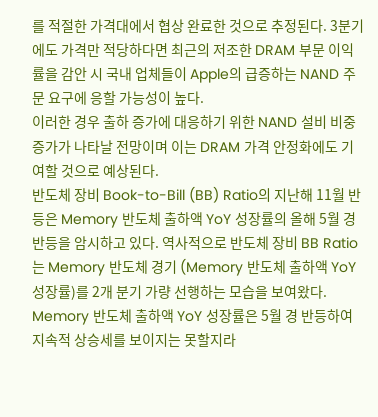를 적절한 가격대에서 협상 완료한 것으로 추정된다. 3분기에도 가격만 적당하다면 최근의 저조한 DRAM 부문 이익률을 감안 시 국내 업체들이 Apple의 급증하는 NAND 주문 요구에 응할 가능성이 높다.
이러한 경우 출하 증가에 대응하기 위한 NAND 설비 비중 증가가 나타날 전망이며 이는 DRAM 가격 안정화에도 기여할 것으로 예상된다.
반도체 장비 Book-to-Bill (BB) Ratio의 지난해 11월 반등은 Memory 반도체 출하액 YoY 성장률의 올해 5월 경 반등을 암시하고 있다. 역사적으로 반도체 장비 BB Ratio는 Memory 반도체 경기 (Memory 반도체 출하액 YoY 성장률)를 2개 분기 가량 선행하는 모습을 보여왔다.
Memory 반도체 출하액 YoY 성장률은 5월 경 반등하여 지속적 상승세를 보이지는 못할지라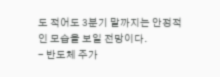도 적어도 3분기 말까지는 안정적인 모습을 보일 전망이다.
- 반도체 주가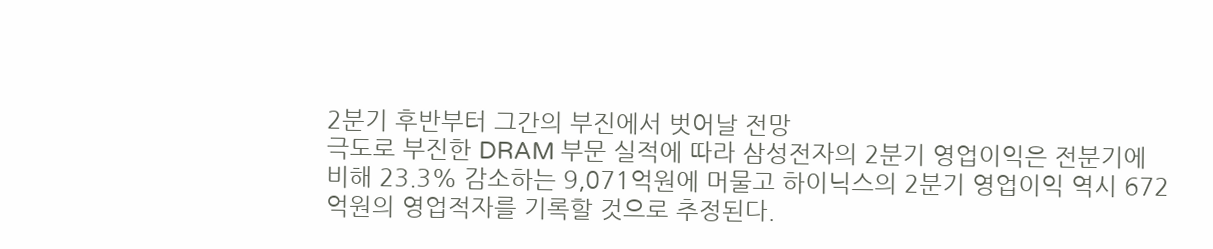2분기 후반부터 그간의 부진에서 벗어날 전망
극도로 부진한 DRAM 부문 실적에 따라 삼성전자의 2분기 영업이익은 전분기에 비해 23.3% 감소하는 9,071억원에 머물고 하이닉스의 2분기 영업이익 역시 672억원의 영업적자를 기록할 것으로 추정된다.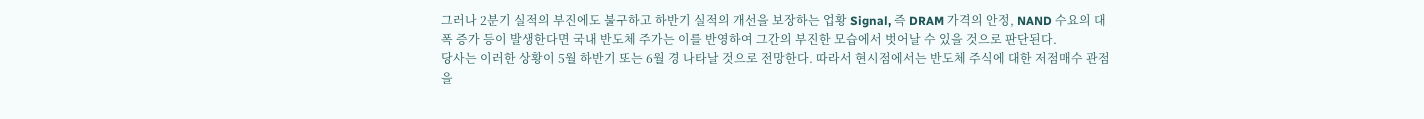그러나 2분기 실적의 부진에도 불구하고 하반기 실적의 개선을 보장하는 업황 Signal, 즉 DRAM 가격의 안정, NAND 수요의 대폭 증가 등이 발생한다면 국내 반도체 주가는 이를 반영하여 그간의 부진한 모습에서 벗어날 수 있을 것으로 판단된다.
당사는 이러한 상황이 5월 하반기 또는 6월 경 나타날 것으로 전망한다. 따라서 현시점에서는 반도체 주식에 대한 저점매수 관점을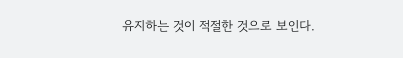유지하는 것이 적절한 것으로 보인다.